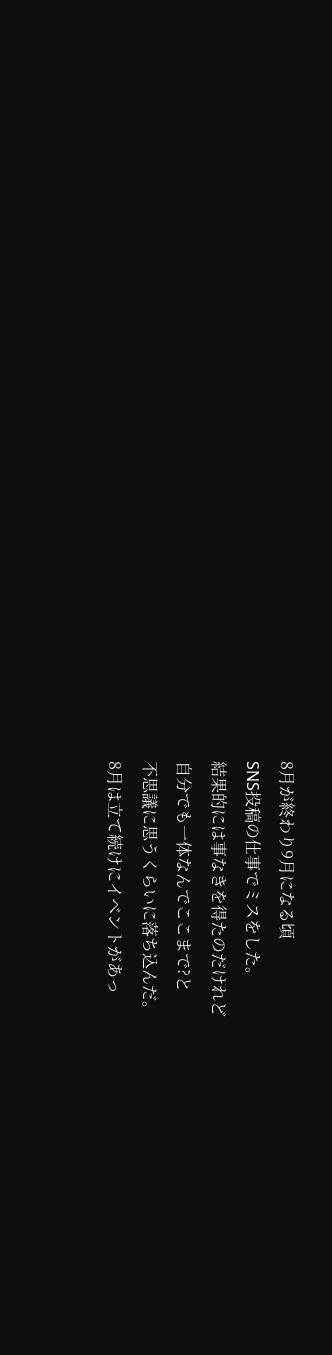8月が終わり9月になる頃
SNS投稿の仕事でミスをした。
結果的には事なきを得たのだけれど
自分でも一体なんでここまで?と
不思議に思うくらいに落ち込んだ。
8月は立て続けにイベントがあっ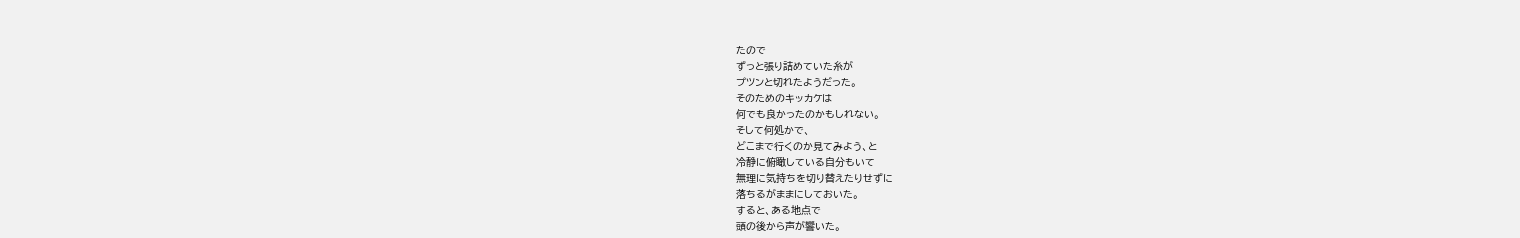たので
ずっと張り詰めていた糸が
プツンと切れたようだった。
そのためのキッカケは
何でも良かったのかもしれない。
そして何処かで、
どこまで行くのか見てみよう、と
冷静に俯瞰している自分もいて
無理に気持ちを切り替えたりせずに
落ちるがままにしておいた。
すると、ある地点で
頭の後から声が響いた。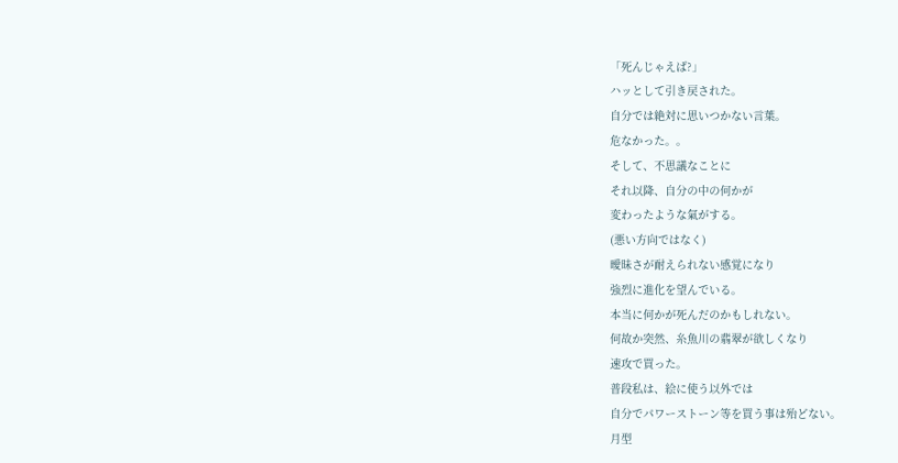「死んじゃえば?」
ハッとして引き戻された。
自分では絶対に思いつかない言葉。
危なかった。。
そして、不思議なことに
それ以降、自分の中の何かが
変わったような氣がする。
(悪い方向ではなく)
曖昧さが耐えられない感覚になり
強烈に進化を望んでいる。
本当に何かが死んだのかもしれない。
何故か突然、糸魚川の翡翠が欲しくなり
速攻で買った。
普段私は、絵に使う以外では
自分でパワーストーン等を買う事は殆どない。
月型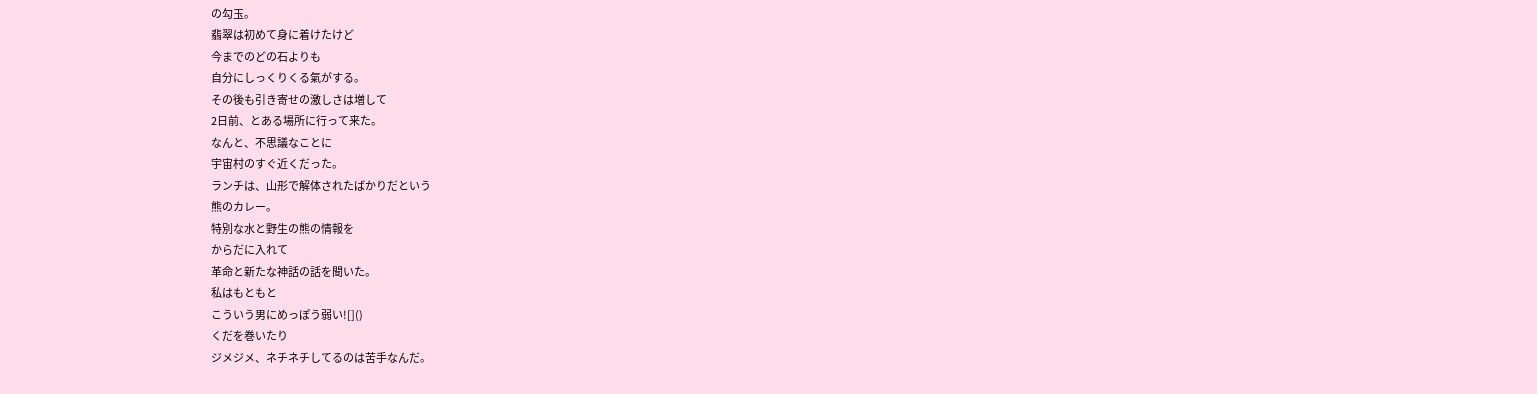の勾玉。
翡翠は初めて身に着けたけど
今までのどの石よりも
自分にしっくりくる氣がする。
その後も引き寄せの激しさは増して
2日前、とある場所に行って来た。
なんと、不思議なことに
宇宙村のすぐ近くだった。
ランチは、山形で解体されたばかりだという
熊のカレー。
特別な水と野生の熊の情報を
からだに入れて
革命と新たな神話の話を聞いた。
私はもともと
こういう男にめっぽう弱い![]()
くだを巻いたり
ジメジメ、ネチネチしてるのは苦手なんだ。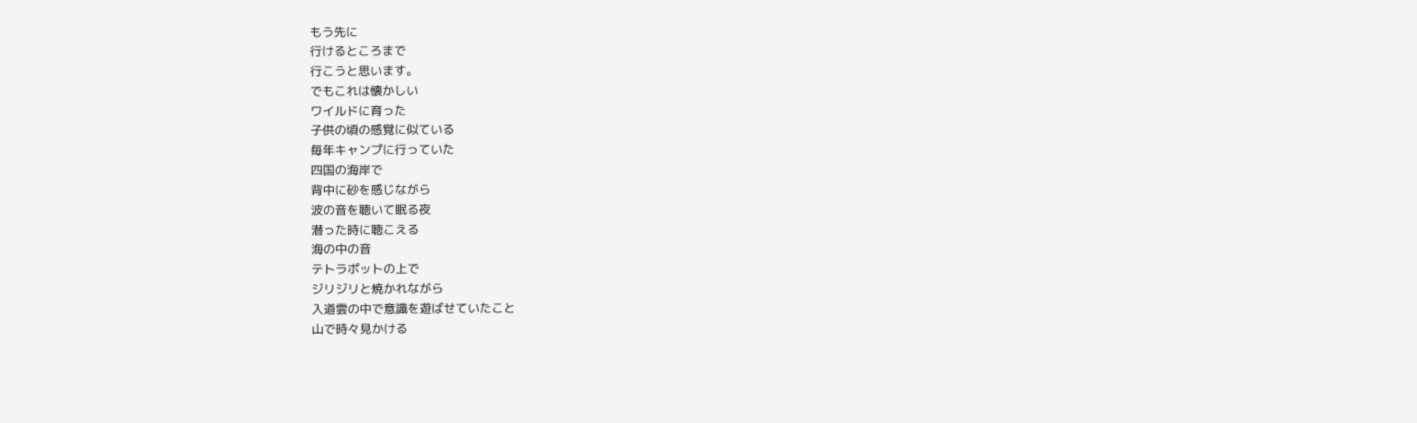もう先に
行けるところまで
行こうと思います。
でもこれは懐かしい
ワイルドに育った
子供の頃の感覚に似ている
毎年キャンプに行っていた
四国の海岸で
背中に砂を感じながら
波の音を聴いて眠る夜
潜った時に聴こえる
海の中の音
テトラポットの上で
ジリジリと焼かれながら
入道雲の中で意識を遊ばせていたこと
山で時々見かける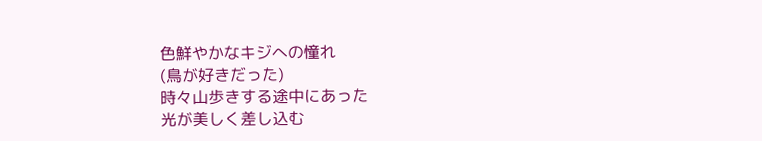色鮮やかなキジへの憧れ
(鳥が好きだった)
時々山歩きする途中にあった
光が美しく差し込む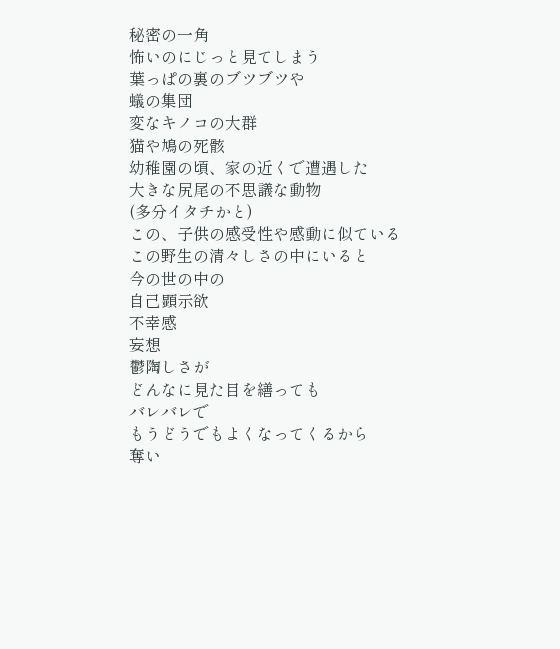秘密の一角
怖いのにじっと見てしまう
葉っぱの裏のブツブツや
蟻の集団
変なキノコの大群
猫や鳩の死骸
幼稚園の頃、家の近くで遭遇した
大きな尻尾の不思議な動物
(多分イタチかと)
この、子供の感受性や感動に似ている
この野生の清々しさの中にいると
今の世の中の
自己顕示欲
不幸感
妄想
鬱陶しさが
どんなに見た目を繕っても
バレバレで
もうどうでもよくなってくるから
奪い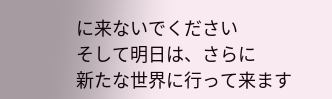に来ないでください
そして明日は、さらに
新たな世界に行って来ます